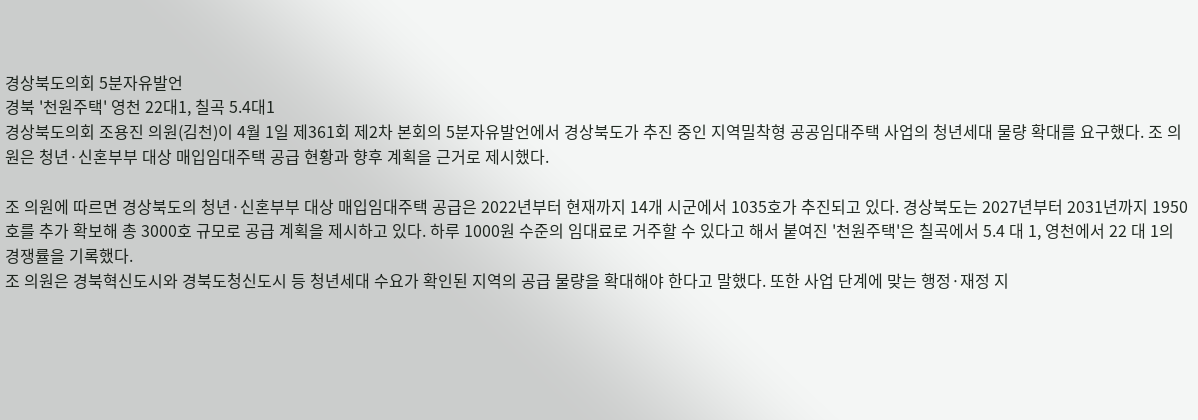경상북도의회 5분자유발언
경북 '천원주택' 영천 22대1, 칠곡 5.4대1
경상북도의회 조용진 의원(김천)이 4월 1일 제361회 제2차 본회의 5분자유발언에서 경상북도가 추진 중인 지역밀착형 공공임대주택 사업의 청년세대 물량 확대를 요구했다. 조 의원은 청년·신혼부부 대상 매입임대주택 공급 현황과 향후 계획을 근거로 제시했다.

조 의원에 따르면 경상북도의 청년·신혼부부 대상 매입임대주택 공급은 2022년부터 현재까지 14개 시군에서 1035호가 추진되고 있다. 경상북도는 2027년부터 2031년까지 1950호를 추가 확보해 총 3000호 규모로 공급 계획을 제시하고 있다. 하루 1000원 수준의 임대료로 거주할 수 있다고 해서 붙여진 '천원주택'은 칠곡에서 5.4 대 1, 영천에서 22 대 1의 경쟁률을 기록했다.
조 의원은 경북혁신도시와 경북도청신도시 등 청년세대 수요가 확인된 지역의 공급 물량을 확대해야 한다고 말했다. 또한 사업 단계에 맞는 행정·재정 지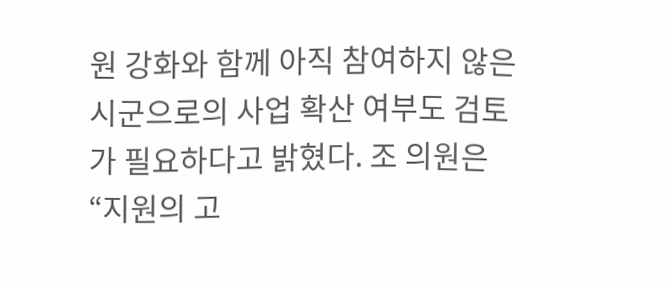원 강화와 함께 아직 참여하지 않은 시군으로의 사업 확산 여부도 검토가 필요하다고 밝혔다. 조 의원은 “지원의 고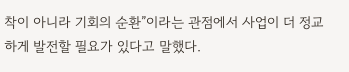착이 아니라 기회의 순환”이라는 관점에서 사업이 더 정교하게 발전할 필요가 있다고 말했다.